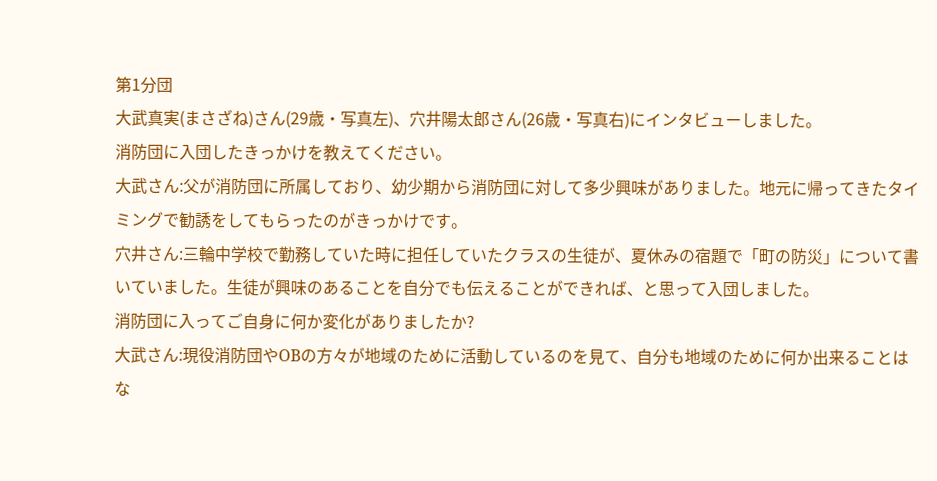第1分団
大武真実(まさざね)さん(29歳・写真左)、穴井陽太郎さん(26歳・写真右)にインタビューしました。
消防団に入団したきっかけを教えてください。
大武さん:父が消防団に所属しており、幼少期から消防団に対して多少興味がありました。地元に帰ってきたタイミングで勧誘をしてもらったのがきっかけです。
穴井さん:三輪中学校で勤務していた時に担任していたクラスの生徒が、夏休みの宿題で「町の防災」について書いていました。生徒が興味のあることを自分でも伝えることができれば、と思って入団しました。
消防団に入ってご自身に何か変化がありましたか?
大武さん:現役消防団やOBの方々が地域のために活動しているのを見て、自分も地域のために何か出来ることはな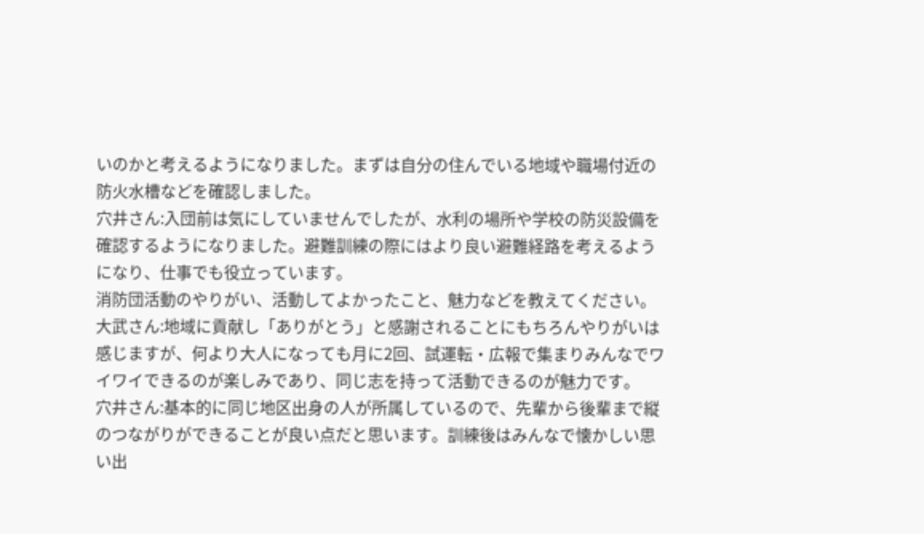いのかと考えるようになりました。まずは自分の住んでいる地域や職場付近の防火水槽などを確認しました。
穴井さん:入団前は気にしていませんでしたが、水利の場所や学校の防災設備を確認するようになりました。避難訓練の際にはより良い避難経路を考えるようになり、仕事でも役立っています。
消防団活動のやりがい、活動してよかったこと、魅力などを教えてください。
大武さん:地域に貢献し「ありがとう」と感謝されることにもちろんやりがいは感じますが、何より大人になっても月に2回、試運転・広報で集まりみんなでワイワイできるのが楽しみであり、同じ志を持って活動できるのが魅力です。
穴井さん:基本的に同じ地区出身の人が所属しているので、先輩から後輩まで縦のつながりができることが良い点だと思います。訓練後はみんなで懐かしい思い出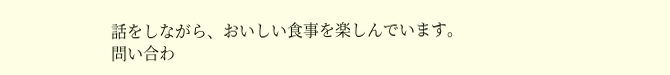話をしながら、おいしい食事を楽しんでいます。
問い合わ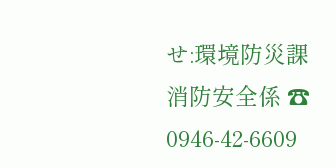せ:環境防災課消防安全係 ☎ 0946-42-6609